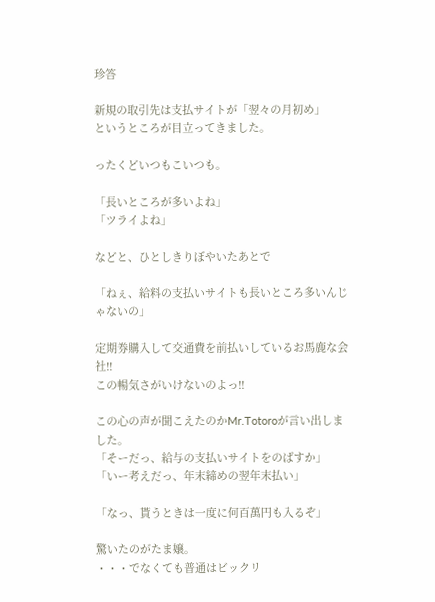珍答

新規の取引先は支払サイトが「翌々の月初め」
というところが目立ってきました。

ったくどいつもこいつも。

「長いところが多いよね」
「ツライよね」

などと、ひとしきりぼやいたあとで

「ねぇ、給料の支払いサイトも長いところ多いんじゃないの」

定期券購入して交通費を前払いしているお馬鹿な会社!!
この暢気さがいけないのよっ!!

この心の声が聞こえたのかMr.Totoroが言い出しました。
「そーだっ、給与の支払いサイトをのばすか」
「いー考えだっ、年末締めの翌年末払い」

「なっ、貰うときは一度に何百萬円も入るぞ」

驚いたのがたま嬢。
・・・でなくても普通はビックリ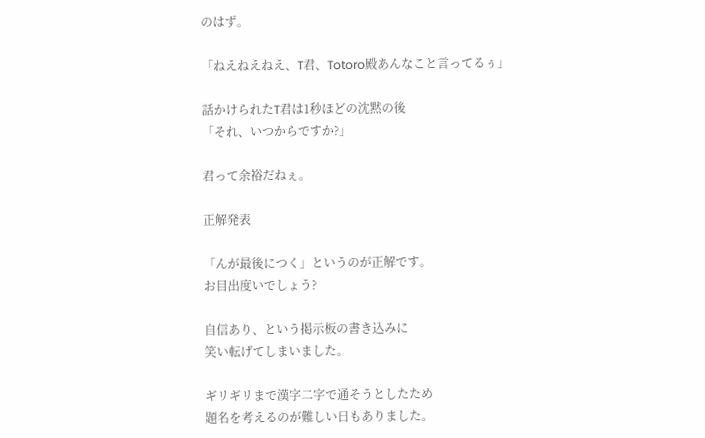のはず。

「ねえねえねえ、T君、Totoro殿あんなこと言ってるぅ」

話かけられたT君は1秒ほどの沈黙の後
「それ、いつからですか?」

君って余裕だねぇ。

正解発表

「んが最後につく」というのが正解です。
お目出度いでしょう?

自信あり、という掲示板の書き込みに
笑い転げてしまいました。

ギリギリまで漢字二字で通そうとしたため
題名を考えるのが難しい日もありました。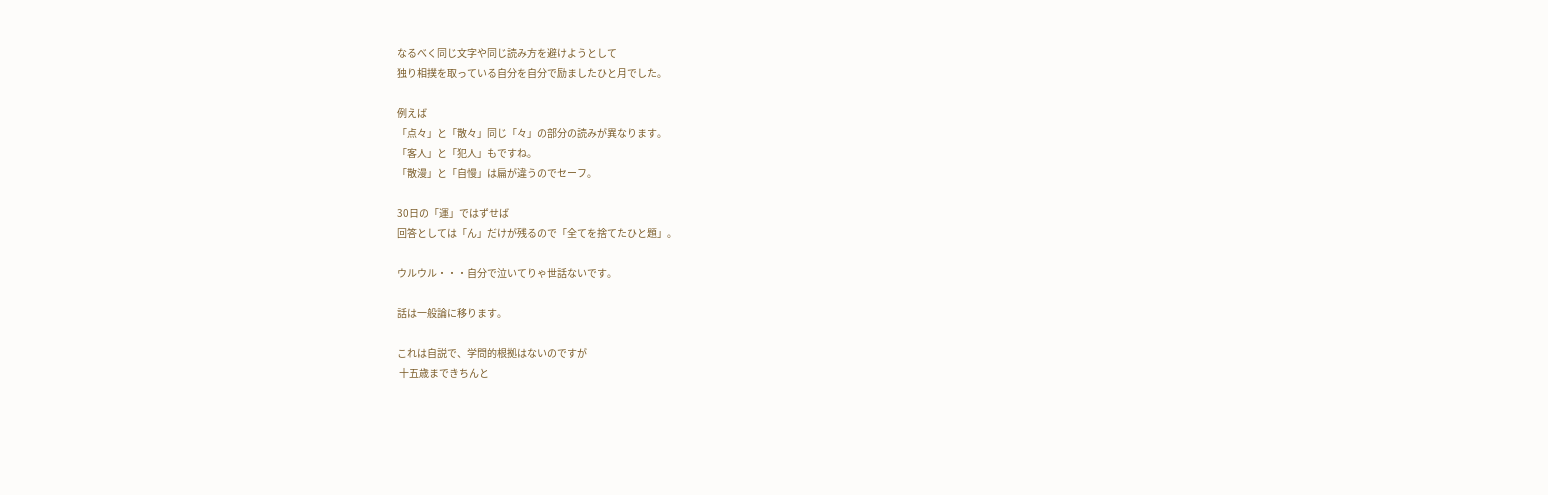なるべく同じ文字や同じ読み方を避けようとして
独り相撲を取っている自分を自分で励ましたひと月でした。

例えば
「点々」と「散々」同じ「々」の部分の読みが異なります。
「客人」と「犯人」もですね。
「散漫」と「自慢」は扁が違うのでセーフ。

30日の「運」ではずせば
回答としては「ん」だけが残るので「全てを捨てたひと題」。

ウルウル・・・自分で泣いてりゃ世話ないです。

話は一般論に移ります。

これは自説で、学問的根拠はないのですが
 十五歳まできちんと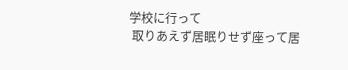学校に行って
 取りあえず居眠りせず座って居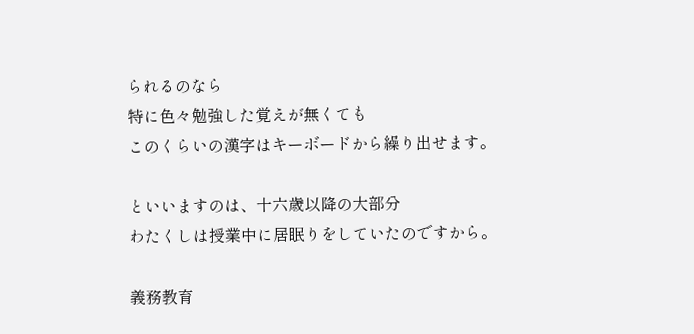られるのなら
特に色々勉強した覚えが無くても
このくらいの漢字はキーボードから繰り出せます。

といいますのは、十六歳以降の大部分
わたくしは授業中に居眠りをしていたのですから。

義務教育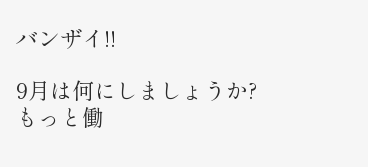バンザイ!!

9月は何にしましょうか?
もっと働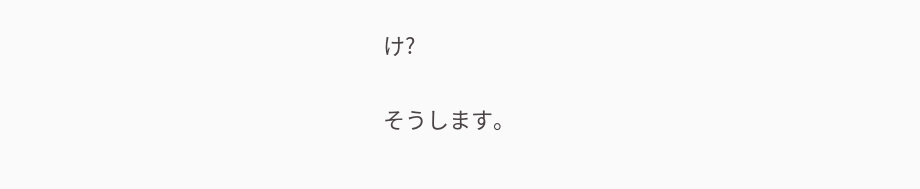け?

そうします。